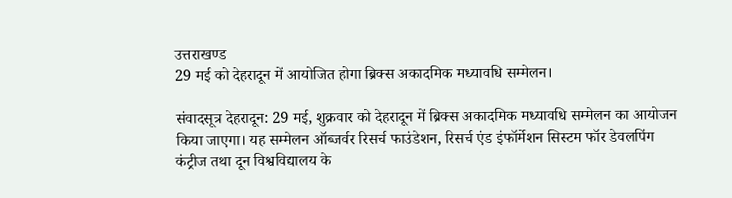उत्तराखण्ड
29 मई को देहरादून में आयोजित होगा ब्रिक्स अकादमिक मध्यावधि सम्मेलन।

संवादसूत्र देहरादून: 29 मई, शुक्रवार को देहरादून में ब्रिक्स अकादमिक मध्यावधि सम्मेलन का आयोजन किया जाएगा। यह सम्मेलन ऑब्जर्वर रिसर्च फाउंडेशन, रिसर्च एंड इंफॉर्मेशन सिस्टम फॉर डेवलपिंग कंट्रीज तथा दून विश्वविद्यालय के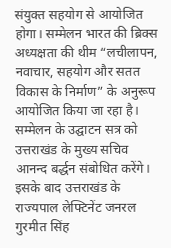संयुक्त सहयोग से आयोजित होगा। सम्मेलन भारत की ब्रिक्स अध्यक्षता की थीम “लचीलापन, नवाचार, सहयोग और सतत विकास के निर्माण” के अनुरूप आयोजित किया जा रहा है।
सम्मेलन के उद्घाटन सत्र को उत्तराखंड के मुख्य सचिव आनन्द बर्द्धन संबोधित करेंगे। इसके बाद उत्तराखंड के राज्यपाल लेफ्टिनेंट जनरल गुरमीत सिंह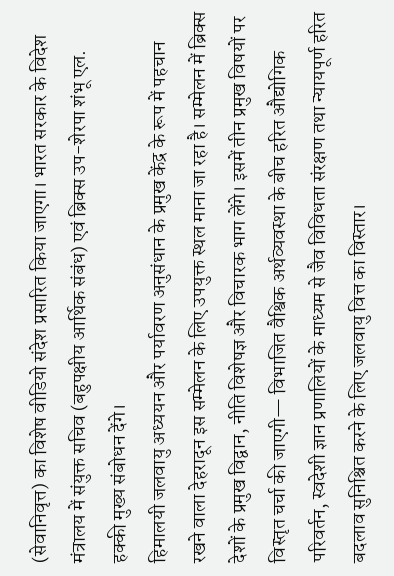(सेवानिवृत्त) का विशेष वीडियो संदेश प्रसारित किया जाएगा। भारत सरकार के विदेश मंत्रालय में संयुक्त सचिव (बहुपक्षीय आर्थिक संबंध) एवं ब्रिक्स उप-शेरपा शंभू एल. हक्की मुख्य संबोधन देंगे।
हिमालयी जलवायु अध्ययन और पर्यावरण अनुसंधान के प्रमुख केंद्र के रूप में पहचान रखने वाला देहरादून इस सम्मेलन के लिए उपयुक्त स्थल माना जा रहा है। सम्मेलन में ब्रिक्स देशों के प्रमुख विद्वान, नीति विशेषज्ञ और विचारक भाग लेंगे। इसमें तीन प्रमुख विषयों पर विस्तृत चर्चा की जाएगी— विभाजित वैश्विक अर्थव्यवस्था के बीच हरित औद्योगिक परिवर्तन, स्वदेशी ज्ञान प्रणालियों के माध्यम से जैव विविधता संरक्षण तथा न्यायपूर्ण हरित बदलाव सुनिश्चित करने के लिए जलवायु वित्त का विस्तार।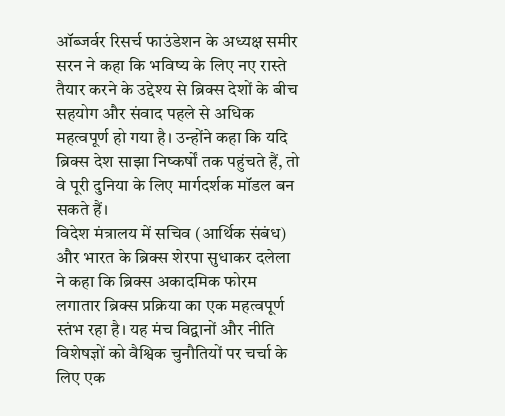ऑब्जर्वर रिसर्च फाउंडेशन के अध्यक्ष समीर सरन ने कहा कि भविष्य के लिए नए रास्ते तैयार करने के उद्देश्य से ब्रिक्स देशों के बीच सहयोग और संवाद पहले से अधिक महत्वपूर्ण हो गया है। उन्होंने कहा कि यदि ब्रिक्स देश साझा निष्कर्षों तक पहुंचते हैं, तो वे पूरी दुनिया के लिए मार्गदर्शक मॉडल बन सकते हैं।
विदेश मंत्रालय में सचिव (आर्थिक संबंध) और भारत के ब्रिक्स शेरपा सुधाकर दलेला ने कहा कि ब्रिक्स अकादमिक फोरम लगातार ब्रिक्स प्रक्रिया का एक महत्वपूर्ण स्तंभ रहा है। यह मंच विद्वानों और नीति विशेषज्ञों को वैश्विक चुनौतियों पर चर्चा के लिए एक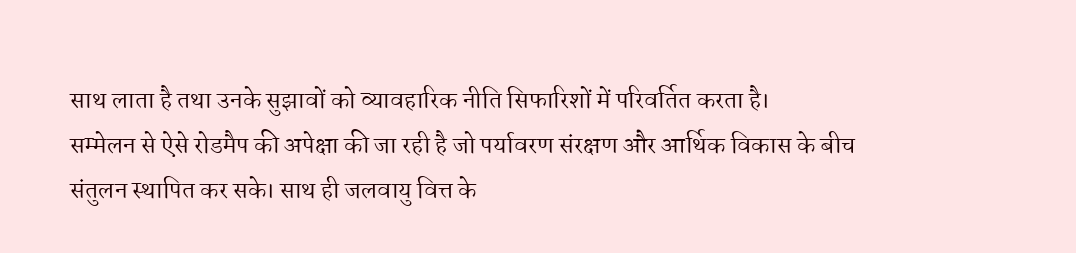साथ लाता है तथा उनके सुझावों को व्यावहारिक नीति सिफारिशों में परिवर्तित करता है।
सम्मेलन से ऐसे रोडमैप की अपेक्षा की जा रही है जो पर्यावरण संरक्षण और आर्थिक विकास के बीच संतुलन स्थापित कर सके। साथ ही जलवायु वित्त के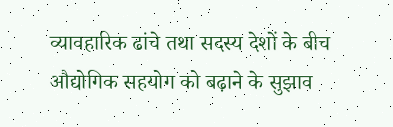व्यावहारिक ढांचे तथा सदस्य देशों के बीच औद्योगिक सहयोग को बढ़ाने के सुझाव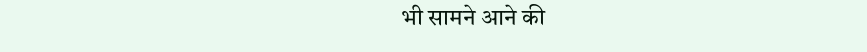भी सामने आने की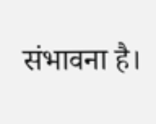संभावना है।